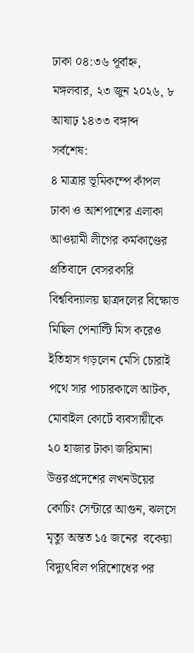ঢাকা ০৪:৩৬ পূর্বাহ্ন, মঙ্গলবার, ২৩ জুন ২০২৬, ৮ আষাঢ় ১৪৩৩ বঙ্গাব্দ
সর্বশেষ:
৪ মাত্রার ভূমিকম্পে কাঁপল ঢাকা ও আশপাশের এলাকা আওয়ামী লীগের কর্মকাণ্ডের প্রতিবাদে বেসরকারি বিশ্ববিদ্যালয় ছাত্রদলের বিক্ষোভ মিছিল পেনাল্টি মিস করেও ইতিহাস গড়লেন মেসি চোরাই পথে সার পাচারকালে আটক, মোবাইল কোর্টে ব্যবসায়ীকে ২০ হাজার টাকা জরিমানা উত্তরপ্রদেশের লখনউয়ের কোচিং সেন্টারে আগুন, ঝলসে মৃত্যু অন্তত ১৫ জনের  বকেয়া বিদ্যুৎবিল পরিশোধের পর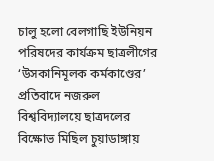চালু হলো বেলগাছি ইউনিয়ন পরিষদের কার্যক্রম ছাত্রলীগের ‘উসকানিমূলক কর্মকাণ্ডের’ প্রতিবাদে নজরুল বিশ্ববিদ্যালয়ে ছাত্রদলের বিক্ষোভ মিছিল চুয়াডাঙ্গায়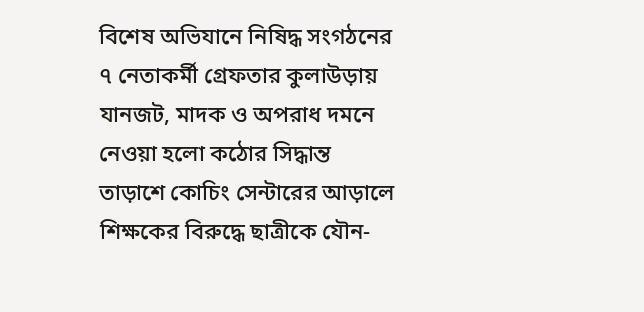বিশেষ অভিযানে নিষিদ্ধ সংগঠনের ৭ নেতাকর্মী গ্রেফতার কুলাউড়ায় যানজট, মাদক ও অপরাধ দমনে নেওয়া হলো কঠোর সিদ্ধান্ত তাড়াশে কোচিং সেন্টারের আড়ালে শিক্ষকের বিরুদ্ধে ছাত্রীকে যৌন-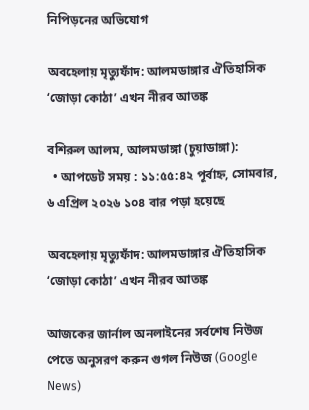নিপিড়নের অভিযোগ

অবহেলায় মৃত্যুফাঁদ: আলমডাঙ্গার ঐতিহাসিক ‘জোড়া কোঠা’ এখন নীরব আতঙ্ক

বশিরুল আলম, আলমডাঙ্গা (চুয়াডাঙ্গা):
  • আপডেট সময় : ১১:৫৫:৪২ পূর্বাহ্ন, সোমবার, ৬ এপ্রিল ২০২৬ ১০৪ বার পড়া হয়েছে

অবহেলায় মৃত্যুফাঁদ: আলমডাঙ্গার ঐতিহাসিক ‘জোড়া কোঠা’ এখন নীরব আতঙ্ক

আজকের জার্নাল অনলাইনের সর্বশেষ নিউজ পেতে অনুসরণ করুন গুগল নিউজ (Google News)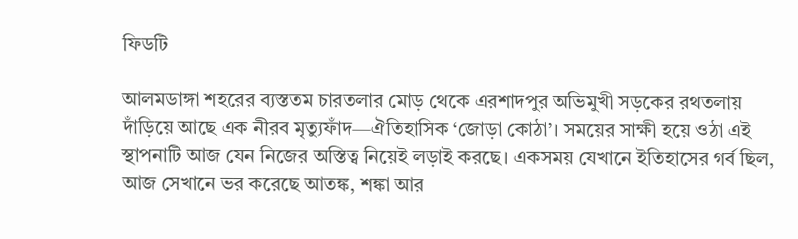ফিডটি

আলমডাঙ্গা শহরের ব্যস্ততম চারতলার মোড় থেকে এরশাদপুর অভিমুখী সড়কের রথতলায় দাঁড়িয়ে আছে এক নীরব মৃত্যুফাঁদ—ঐতিহাসিক ‘জোড়া কোঠা’। সময়ের সাক্ষী হয়ে ওঠা এই স্থাপনাটি আজ যেন নিজের অস্তিত্ব নিয়েই লড়াই করছে। একসময় যেখানে ইতিহাসের গর্ব ছিল, আজ সেখানে ভর করেছে আতঙ্ক, শঙ্কা আর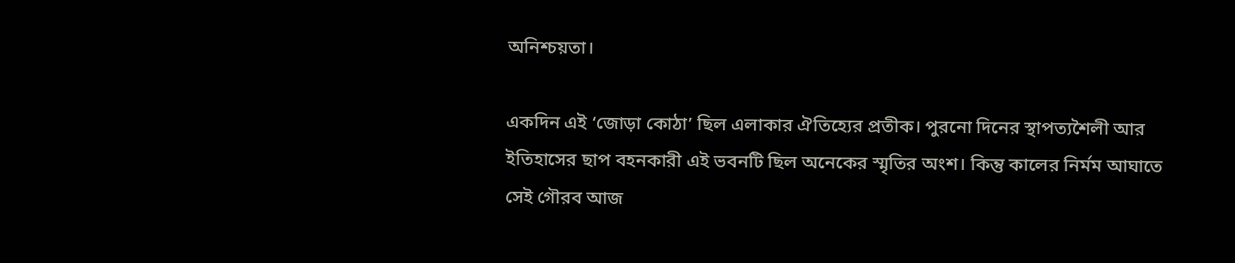অনিশ্চয়তা।

একদিন এই ‘জোড়া কোঠা’ ছিল এলাকার ঐতিহ্যের প্রতীক। পুরনো দিনের স্থাপত্যশৈলী আর ইতিহাসের ছাপ বহনকারী এই ভবনটি ছিল অনেকের স্মৃতির অংশ। কিন্তু কালের নির্মম আঘাতে সেই গৌরব আজ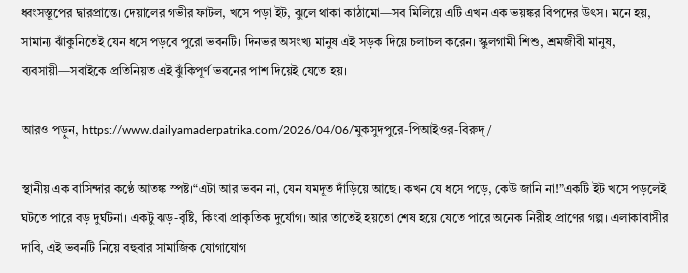ধ্বংসস্তূপের দ্বারপ্রান্তে। দেয়ালের গভীর ফাটল, খসে পড়া ইট, ঝুলে থাকা কাঠামো—সব মিলিয়ে এটি এখন এক ভয়ঙ্কর বিপদের উৎস। মনে হয়, সামান্য ঝাঁকুনিতেই যেন ধসে পড়বে পুরো ভবনটি। দিনভর অসংখ্য মানুষ এই সড়ক দিয়ে চলাচল করেন। স্কুলগামী শিশু, শ্রমজীবী মানুষ, ব্যবসায়ী—সবাইকে প্রতিনিয়ত এই ঝুঁকিপূর্ণ ভবনের পাশ দিয়েই যেতে হয়।

আরও পড়ুন, https://www.dailyamaderpatrika.com/2026/04/06/মুকসুদপুরে-পিআইওর-বিরুদ্/

স্থানীয় এক বাসিন্দার কণ্ঠে আতঙ্ক স্পষ্ট।“এটা আর ভবন না, যেন যমদূত দাঁড়িয়ে আছে। কখন যে ধসে পড়ে, কেউ জানি না!”একটি ইট খসে পড়লেই ঘটতে পারে বড় দুর্ঘটনা। একটু ঝড়-বৃষ্টি, কিংবা প্রাকৃতিক দুর্যোগ। আর তাতেই হয়তো শেষ হয়ে যেতে পারে অনেক নিরীহ প্রাণের গল্প। এলাকাবাসীর দাবি, এই ভবনটি নিয়ে বহুবার সামাজিক যোগাযোগ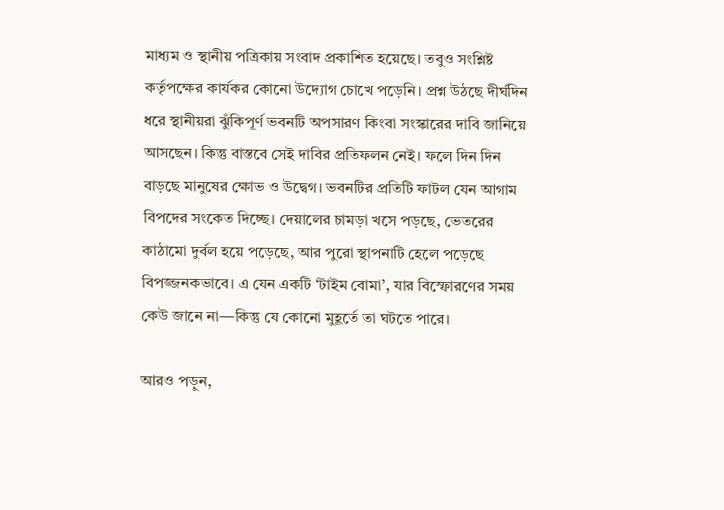মাধ্যম ও স্থানীয় পত্রিকায় সংবাদ প্রকাশিত হয়েছে। তবুও সংশ্লিষ্ট কর্তৃপক্ষের কার্যকর কোনো উদ্যোগ চোখে পড়েনি। প্রশ্ন উঠছে দীর্ঘদিন ধরে স্থানীয়রা ঝুঁকিপূর্ণ ভবনটি অপসারণ কিংবা সংস্কারের দাবি জানিয়ে আসছেন। কিন্তু বাস্তবে সেই দাবির প্রতিফলন নেই। ফলে দিন দিন বাড়ছে মানুষের ক্ষোভ ও উদ্বেগ। ভবনটির প্রতিটি ফাটল যেন আগাম বিপদের সংকেত দিচ্ছে। দেয়ালের চামড়া খসে পড়ছে, ভেতরের কাঠামো দুর্বল হয়ে পড়েছে, আর পুরো স্থাপনাটি হেলে পড়েছে বিপজ্জনকভাবে। এ যেন একটি ‘টাইম বোমা’, যার বিস্ফোরণের সময় কেউ জানে না—কিন্তু যে কোনো মুহূর্তে তা ঘটতে পারে।

আরও পড়ুন,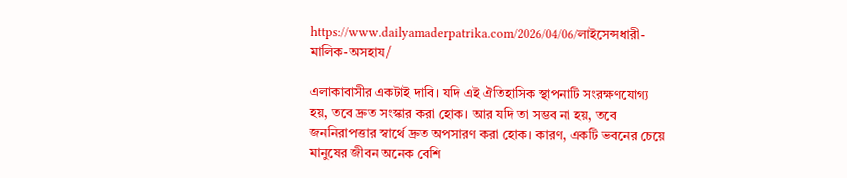https://www.dailyamaderpatrika.com/2026/04/06/লাইসেন্সধারী-মালিক-অসহায/

এলাকাবাসীর একটাই দাবি। যদি এই ঐতিহাসিক স্থাপনাটি সংরক্ষণযোগ্য হয়, তবে দ্রুত সংস্কার করা হোক। আর যদি তা সম্ভব না হয়, তবে জননিরাপত্তার স্বার্থে দ্রুত অপসারণ করা হোক। কারণ, একটি ভবনের চেয়ে মানুষের জীবন অনেক বেশি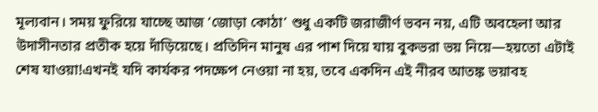মূল্যবান। সময় ফুরিয়ে যাচ্ছে আজ ‘জোড়া কোঠা’ শুধু একটি জরাজীর্ণ ভবন নয়, এটি অবহেলা আর উদাসীনতার প্রতীক হয়ে দাঁড়িয়েছে। প্রতিদিন মানুষ এর পাশ দিয়ে যায় বুকভরা ভয় নিয়ে—হয়তো এটাই শেষ যাওয়া!এখনই যদি কার্যকর পদক্ষেপ নেওয়া না হয়, তবে একদিন এই নীরব আতঙ্ক ভয়াবহ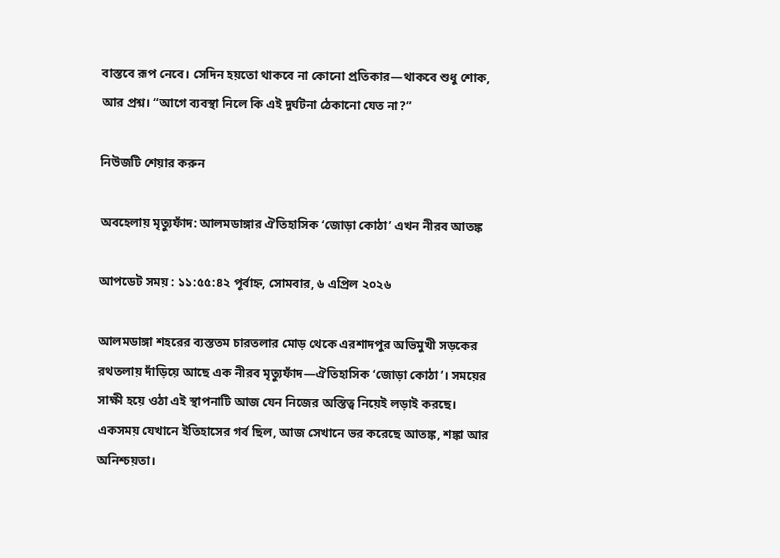বাস্তবে রূপ নেবে। সেদিন হয়তো থাকবে না কোনো প্রতিকার—থাকবে শুধু শোক, আর প্রশ্ন। “আগে ব্যবস্থা নিলে কি এই দুর্ঘটনা ঠেকানো যেত না?”

নিউজটি শেয়ার করুন

অবহেলায় মৃত্যুফাঁদ: আলমডাঙ্গার ঐতিহাসিক ‘জোড়া কোঠা’ এখন নীরব আতঙ্ক

আপডেট সময় : ১১:৫৫:৪২ পূর্বাহ্ন, সোমবার, ৬ এপ্রিল ২০২৬

আলমডাঙ্গা শহরের ব্যস্ততম চারতলার মোড় থেকে এরশাদপুর অভিমুখী সড়কের রথতলায় দাঁড়িয়ে আছে এক নীরব মৃত্যুফাঁদ—ঐতিহাসিক ‘জোড়া কোঠা’। সময়ের সাক্ষী হয়ে ওঠা এই স্থাপনাটি আজ যেন নিজের অস্তিত্ব নিয়েই লড়াই করছে। একসময় যেখানে ইতিহাসের গর্ব ছিল, আজ সেখানে ভর করেছে আতঙ্ক, শঙ্কা আর অনিশ্চয়তা।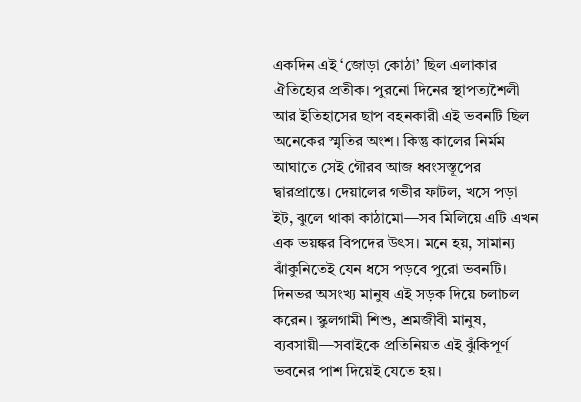একদিন এই ‘জোড়া কোঠা’ ছিল এলাকার ঐতিহ্যের প্রতীক। পুরনো দিনের স্থাপত্যশৈলী আর ইতিহাসের ছাপ বহনকারী এই ভবনটি ছিল অনেকের স্মৃতির অংশ। কিন্তু কালের নির্মম আঘাতে সেই গৌরব আজ ধ্বংসস্তূপের দ্বারপ্রান্তে। দেয়ালের গভীর ফাটল, খসে পড়া ইট, ঝুলে থাকা কাঠামো—সব মিলিয়ে এটি এখন এক ভয়ঙ্কর বিপদের উৎস। মনে হয়, সামান্য ঝাঁকুনিতেই যেন ধসে পড়বে পুরো ভবনটি। দিনভর অসংখ্য মানুষ এই সড়ক দিয়ে চলাচল করেন। স্কুলগামী শিশু, শ্রমজীবী মানুষ, ব্যবসায়ী—সবাইকে প্রতিনিয়ত এই ঝুঁকিপূর্ণ ভবনের পাশ দিয়েই যেতে হয়।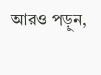আরও পড়ুন,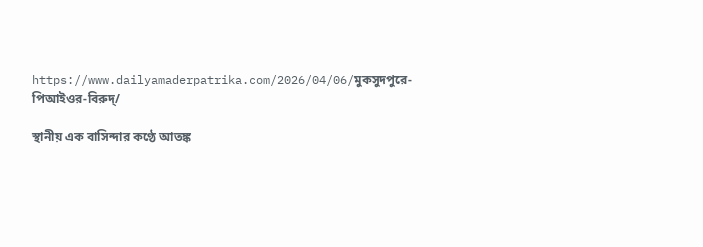https://www.dailyamaderpatrika.com/2026/04/06/মুকসুদপুরে-পিআইওর-বিরুদ্/

স্থানীয় এক বাসিন্দার কণ্ঠে আতঙ্ক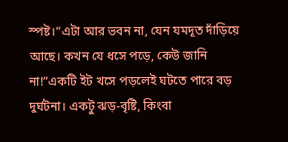স্পষ্ট।“এটা আর ভবন না, যেন যমদূত দাঁড়িয়ে আছে। কখন যে ধসে পড়ে, কেউ জানি না!”একটি ইট খসে পড়লেই ঘটতে পারে বড় দুর্ঘটনা। একটু ঝড়-বৃষ্টি, কিংবা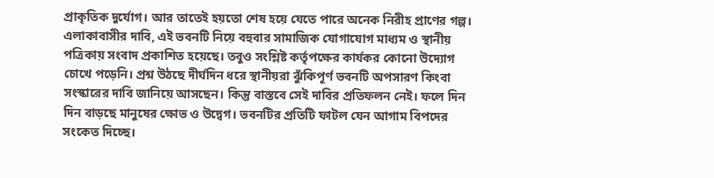প্রাকৃতিক দুর্যোগ। আর তাতেই হয়তো শেষ হয়ে যেতে পারে অনেক নিরীহ প্রাণের গল্প। এলাকাবাসীর দাবি, এই ভবনটি নিয়ে বহুবার সামাজিক যোগাযোগ মাধ্যম ও স্থানীয় পত্রিকায় সংবাদ প্রকাশিত হয়েছে। তবুও সংশ্লিষ্ট কর্তৃপক্ষের কার্যকর কোনো উদ্যোগ চোখে পড়েনি। প্রশ্ন উঠছে দীর্ঘদিন ধরে স্থানীয়রা ঝুঁকিপূর্ণ ভবনটি অপসারণ কিংবা সংস্কারের দাবি জানিয়ে আসছেন। কিন্তু বাস্তবে সেই দাবির প্রতিফলন নেই। ফলে দিন দিন বাড়ছে মানুষের ক্ষোভ ও উদ্বেগ। ভবনটির প্রতিটি ফাটল যেন আগাম বিপদের সংকেত দিচ্ছে।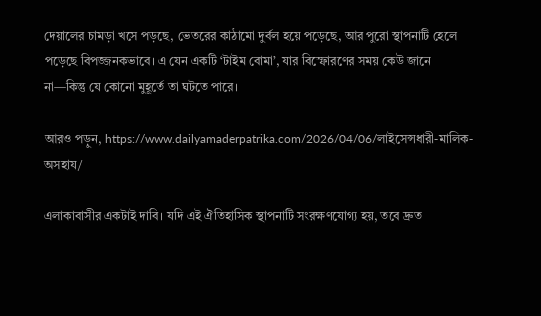দেয়ালের চামড়া খসে পড়ছে, ভেতরের কাঠামো দুর্বল হয়ে পড়েছে, আর পুরো স্থাপনাটি হেলে পড়েছে বিপজ্জনকভাবে। এ যেন একটি ‘টাইম বোমা’, যার বিস্ফোরণের সময় কেউ জানে না—কিন্তু যে কোনো মুহূর্তে তা ঘটতে পারে।

আরও পড়ুন, https://www.dailyamaderpatrika.com/2026/04/06/লাইসেন্সধারী-মালিক-অসহায/

এলাকাবাসীর একটাই দাবি। যদি এই ঐতিহাসিক স্থাপনাটি সংরক্ষণযোগ্য হয়, তবে দ্রুত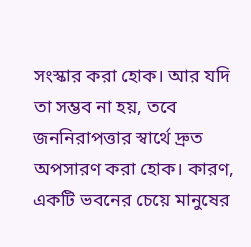সংস্কার করা হোক। আর যদি তা সম্ভব না হয়, তবে জননিরাপত্তার স্বার্থে দ্রুত অপসারণ করা হোক। কারণ, একটি ভবনের চেয়ে মানুষের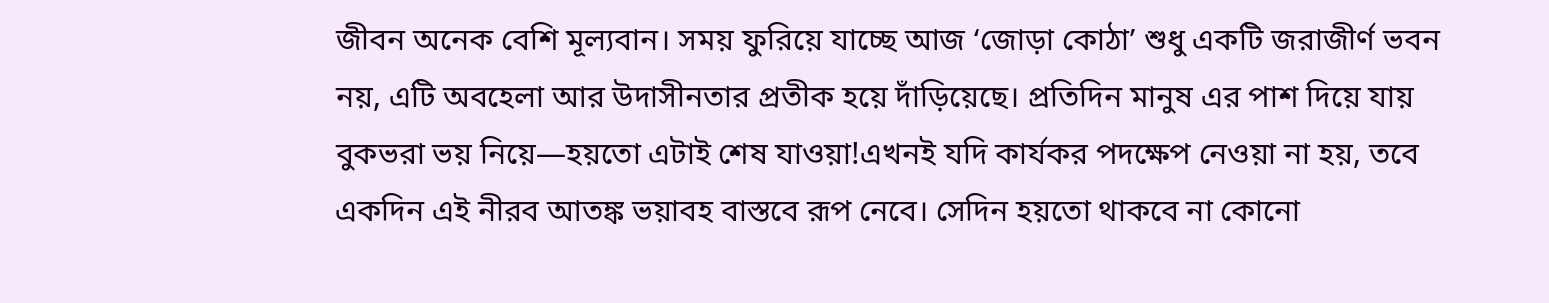জীবন অনেক বেশি মূল্যবান। সময় ফুরিয়ে যাচ্ছে আজ ‘জোড়া কোঠা’ শুধু একটি জরাজীর্ণ ভবন নয়, এটি অবহেলা আর উদাসীনতার প্রতীক হয়ে দাঁড়িয়েছে। প্রতিদিন মানুষ এর পাশ দিয়ে যায় বুকভরা ভয় নিয়ে—হয়তো এটাই শেষ যাওয়া!এখনই যদি কার্যকর পদক্ষেপ নেওয়া না হয়, তবে একদিন এই নীরব আতঙ্ক ভয়াবহ বাস্তবে রূপ নেবে। সেদিন হয়তো থাকবে না কোনো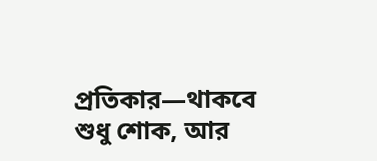প্রতিকার—থাকবে শুধু শোক, আর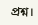প্রশ্ন।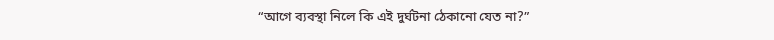“আগে ব্যবস্থা নিলে কি এই দুর্ঘটনা ঠেকানো যেত না?”